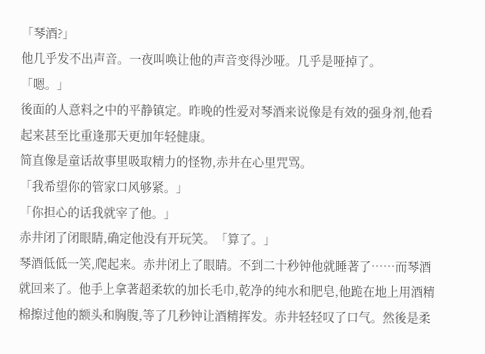「琴酒?」
他几乎发不出声音。一夜叫唤让他的声音变得沙哑。几乎是哑掉了。
「嗯。」
後面的人意料之中的平静镇定。昨晚的性爱对琴酒来说像是有效的强身剂,他看起来甚至比重逢那天更加年轻健康。
简直像是童话故事里吸取精力的怪物,赤井在心里咒骂。
「我希望你的管家口风够紧。」
「你担心的话我就宰了他。」
赤井闭了闭眼睛,确定他没有开玩笑。「算了。」
琴酒低低一笑,爬起来。赤井闭上了眼睛。不到二十秒钟他就睡著了……而琴酒就回来了。他手上拿著超柔软的加长毛巾,乾净的纯水和肥皂,他跪在地上用酒精棉擦过他的额头和胸腹,等了几秒钟让酒精挥发。赤井轻轻叹了口气。然後是柔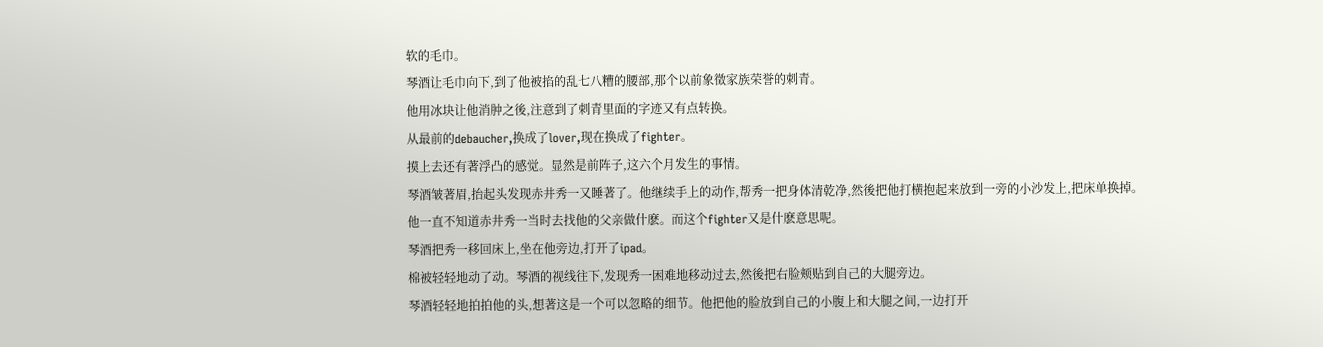软的毛巾。
琴酒让毛巾向下,到了他被掐的乱七八糟的腰部,那个以前象徵家族荣誉的刺青。
他用冰块让他消肿之後,注意到了刺青里面的字迹又有点转换。
从最前的debaucher,换成了lover,现在换成了fighter。
摸上去还有著浮凸的感觉。显然是前阵子,这六个月发生的事情。
琴酒皱著眉,抬起头发现赤井秀一又睡著了。他继续手上的动作,帮秀一把身体清乾净,然後把他打横抱起来放到一旁的小沙发上,把床单换掉。
他一直不知道赤井秀一当时去找他的父亲做什麽。而这个fighter又是什麽意思呢。
琴酒把秀一移回床上,坐在他旁边,打开了ipad。
棉被轻轻地动了动。琴酒的视线往下,发现秀一困难地移动过去,然後把右脸颊贴到自己的大腿旁边。
琴酒轻轻地拍拍他的头,想著这是一个可以忽略的细节。他把他的脸放到自己的小腹上和大腿之间,一边打开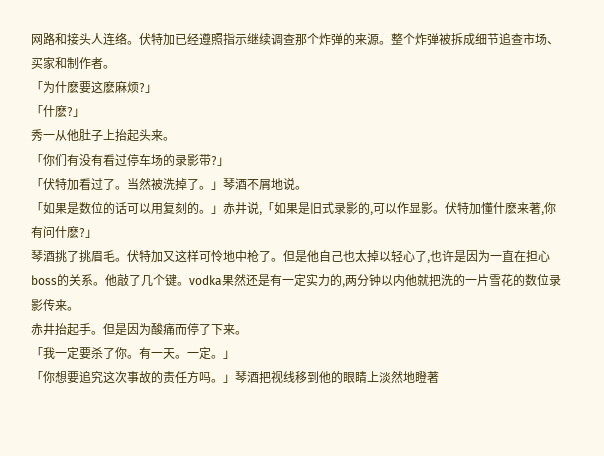网路和接头人连络。伏特加已经遵照指示继续调查那个炸弹的来源。整个炸弹被拆成细节追查市场、买家和制作者。
「为什麽要这麽麻烦?」
「什麽?」
秀一从他肚子上抬起头来。
「你们有没有看过停车场的录影带?」
「伏特加看过了。当然被洗掉了。」琴酒不屑地说。
「如果是数位的话可以用复刻的。」赤井说,「如果是旧式录影的,可以作显影。伏特加懂什麽来著,你有问什麽?」
琴酒挑了挑眉毛。伏特加又这样可怜地中枪了。但是他自己也太掉以轻心了,也许是因为一直在担心boss的关系。他敲了几个键。vodka果然还是有一定实力的,两分钟以内他就把洗的一片雪花的数位录影传来。
赤井抬起手。但是因为酸痛而停了下来。
「我一定要杀了你。有一天。一定。」
「你想要追究这次事故的责任方吗。」琴酒把视线移到他的眼睛上淡然地瞪著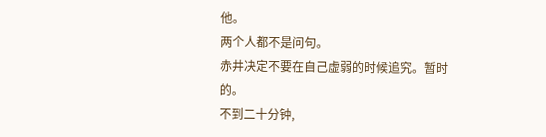他。
两个人都不是问句。
赤井决定不要在自己虚弱的时候追究。暂时的。
不到二十分钟,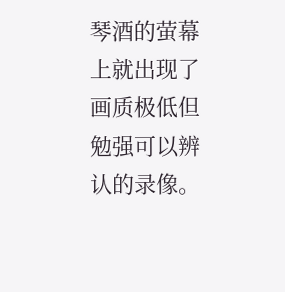琴酒的萤幕上就出现了画质极低但勉强可以辨认的录像。